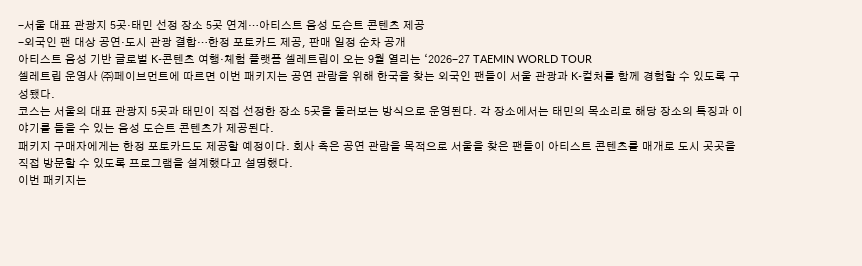-서울 대표 관광지 5곳·태민 선정 장소 5곳 연계…아티스트 음성 도슨트 콘텐츠 제공
-외국인 팬 대상 공연·도시 관광 결합…한정 포토카드 제공, 판매 일정 순차 공개
아티스트 음성 기반 글로벌 K-콘텐츠 여행·체험 플랫폼 셀레트립이 오는 9월 열리는 ‘2026-27 TAEMIN WORLD TOUR
셀레트립 운영사 ㈜페이브먼트에 따르면 이번 패키지는 공연 관람을 위해 한국을 찾는 외국인 팬들이 서울 관광과 K-컬처를 함께 경험할 수 있도록 구성됐다.
코스는 서울의 대표 관광지 5곳과 태민이 직접 선정한 장소 5곳을 둘러보는 방식으로 운영된다. 각 장소에서는 태민의 목소리로 해당 장소의 특징과 이야기를 들을 수 있는 음성 도슨트 콘텐츠가 제공된다.
패키지 구매자에게는 한정 포토카드도 제공할 예정이다. 회사 측은 공연 관람을 목적으로 서울을 찾은 팬들이 아티스트 콘텐츠를 매개로 도시 곳곳을 직접 방문할 수 있도록 프로그램을 설계했다고 설명했다.
이번 패키지는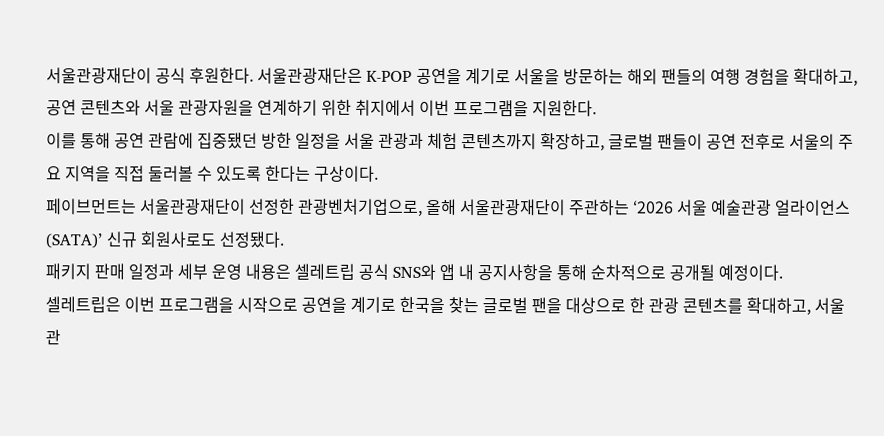서울관광재단이 공식 후원한다. 서울관광재단은 K-POP 공연을 계기로 서울을 방문하는 해외 팬들의 여행 경험을 확대하고, 공연 콘텐츠와 서울 관광자원을 연계하기 위한 취지에서 이번 프로그램을 지원한다.
이를 통해 공연 관람에 집중됐던 방한 일정을 서울 관광과 체험 콘텐츠까지 확장하고, 글로벌 팬들이 공연 전후로 서울의 주요 지역을 직접 둘러볼 수 있도록 한다는 구상이다.
페이브먼트는 서울관광재단이 선정한 관광벤처기업으로, 올해 서울관광재단이 주관하는 ‘2026 서울 예술관광 얼라이언스(SATA)’ 신규 회원사로도 선정됐다.
패키지 판매 일정과 세부 운영 내용은 셀레트립 공식 SNS와 앱 내 공지사항을 통해 순차적으로 공개될 예정이다.
셀레트립은 이번 프로그램을 시작으로 공연을 계기로 한국을 찾는 글로벌 팬을 대상으로 한 관광 콘텐츠를 확대하고, 서울관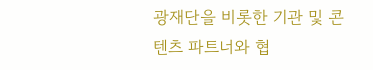광재단을 비롯한 기관 및 콘텐츠 파트너와 협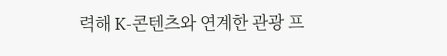력해 K-콘텐츠와 연계한 관광 프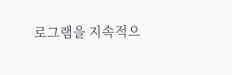로그램을 지속적으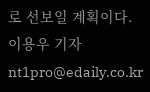로 선보일 계획이다.
이용우 기자 nt1pro@edaily.co.kr